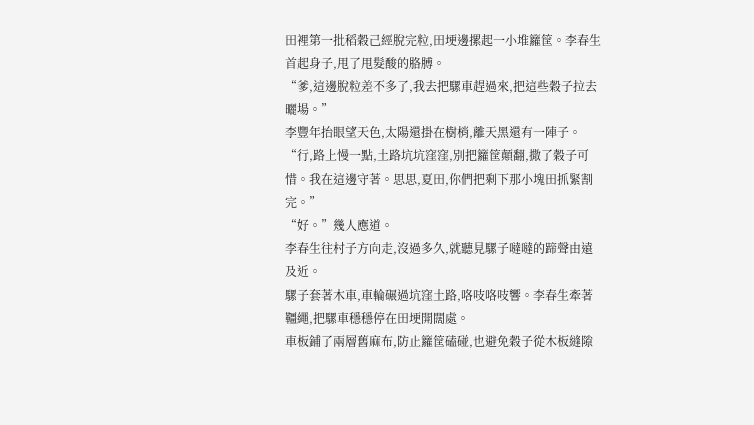田裡第一批稻穀己經脫完粒,田埂邊摞起一小堆籮筐。李春生首起身子,甩了甩髮酸的胳膊。
“爹,這邊脫粒差不多了,我去把騾車趕過來,把這些穀子拉去曬場。”
李豐年抬眼望天色,太陽還掛在樹梢,離天黑還有一陣子。
“行,路上慢一點,土路坑坑窪窪,別把籮筐顛翻,撒了穀子可惜。我在這邊守著。思思,夏田,你們把剩下那小塊田抓緊割完。”
“好。”幾人應道。
李春生往村子方向走,沒過多久,就聽見騾子噠噠的蹄聲由遠及近。
騾子套著木車,車輪碾過坑窪土路,咯吱咯吱響。李春生牽著韁繩,把騾車穩穩停在田埂開闊處。
車板鋪了兩層舊麻布,防止籮筐磕碰,也避免穀子從木板縫隙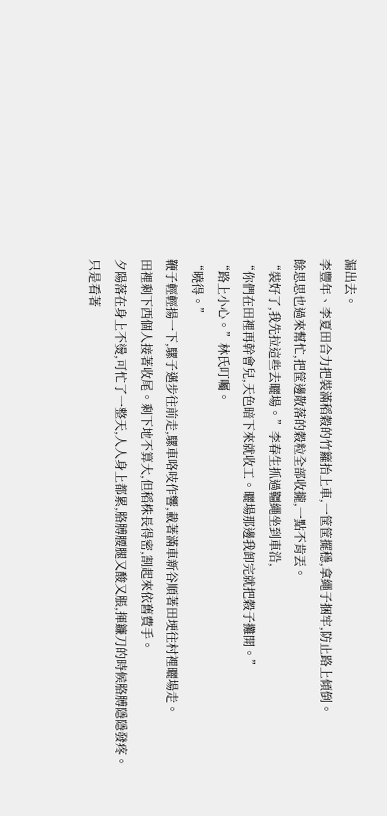漏出去。
李豐年、李夏田合力把裝滿稻穀的竹籮抬上車,一筐筐擺穩,拿繩子捆牢,防止路上傾倒。
餘思思也過來幫忙,把筐邊散落的穀粒全部收攏,一點不肯丟。
“裝好了,我先拉這些去曬場。”李春生抓過韁繩坐到車沿,
“你們在田裡再幹會兒,天色暗下來就收工。曬場那邊我卸完就把穀子攤開。”
“路上小心。”林氏叮囑。
“曉得。”
鞭子輕輕揚一下,騾子邁步往前走,騾車咯吱作響,載著滿車新谷順著田埂往村裡曬場走。
田裡剩下西個人接著收尾。剩下地不算大,但稻株長得密,割起來依舊費手。
夕陽落在身上不燙,可忙了一整天,人人身上都累,胳膊腰腿又酸又脹,揮鐮刀的時候胳膊隱隱發疼。
只是看著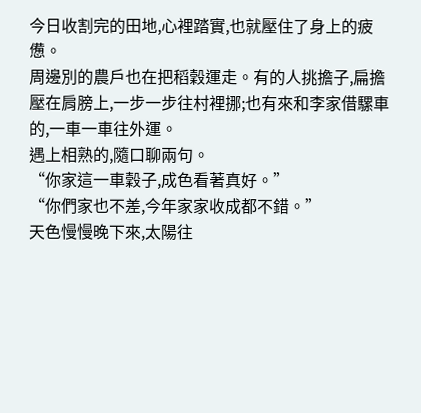今日收割完的田地,心裡踏實,也就壓住了身上的疲憊。
周邊別的農戶也在把稻穀運走。有的人挑擔子,扁擔壓在肩膀上,一步一步往村裡挪;也有來和李家借騾車的,一車一車往外運。
遇上相熟的,隨口聊兩句。
“你家這一車穀子,成色看著真好。”
“你們家也不差,今年家家收成都不錯。”
天色慢慢晚下來,太陽往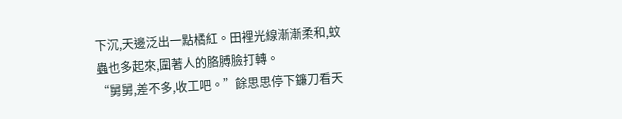下沉,天邊泛出一點橘紅。田裡光線漸漸柔和,蚊蟲也多起來,圍著人的胳膊臉打轉。
“舅舅,差不多,收工吧。”餘思思停下鐮刀看天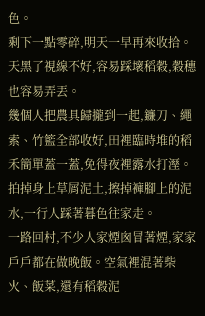色。
剩下一點零碎,明天一早再來收拾。天黑了視線不好,容易踩壞稻穀,穀穗也容易弄丟。
幾個人把農具歸攏到一起,鐮刀、繩索、竹籃全部收好,田裡臨時堆的稻禾簡單蓋一蓋,免得夜裡露水打溼。
拍掉身上草屑泥土,擦掉褲腳上的泥水,一行人踩著暮色往家走。
一路回村,不少人家煙囪冒著煙,家家戶戶都在做晚飯。空氣裡混著柴火、飯菜,還有稻穀泥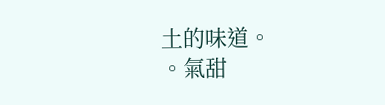土的味道。
。氣甜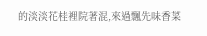的淡淡花桂裡院著混,來過飄先味香菜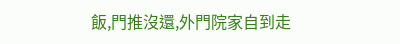飯,門推沒還,外門院家自到走